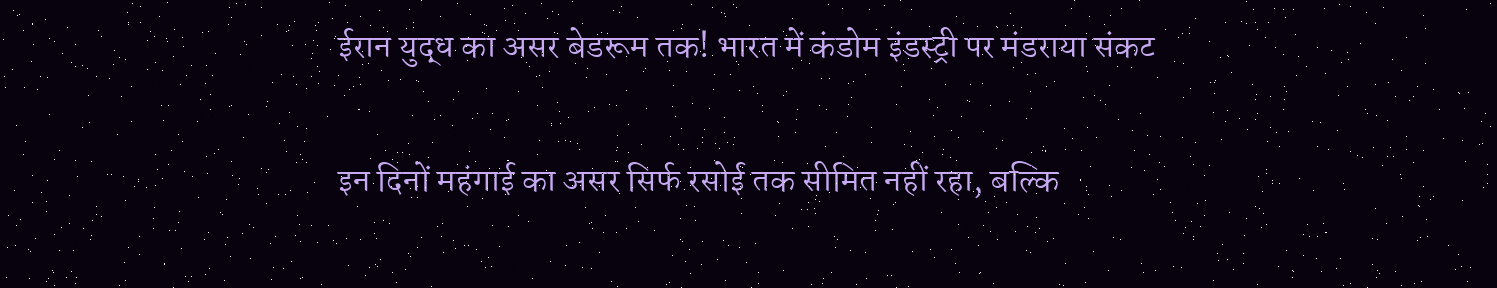ईरान युद्ध का असर बेडरूम तक! भारत में कंडोम इंडस्ट्री पर मंडराया संकट

इन दिनों महंगाई का असर सिर्फ रसोई तक सीमित नहीं रहा, बल्कि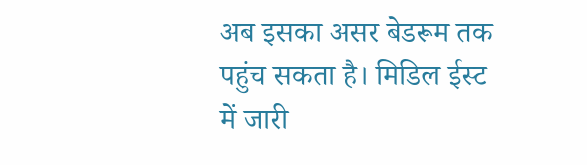अब इसका असर बेडरूम तक पहुंच सकता है। मिडिल ईस्ट में जारी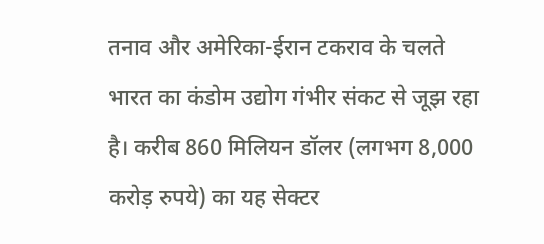तनाव और अमेरिका-ईरान टकराव के चलते भारत का कंडोम उद्योग गंभीर संकट से जूझ रहा है। करीब 860 मिलियन डॉलर (लगभग 8,000 करोड़ रुपये) का यह सेक्टर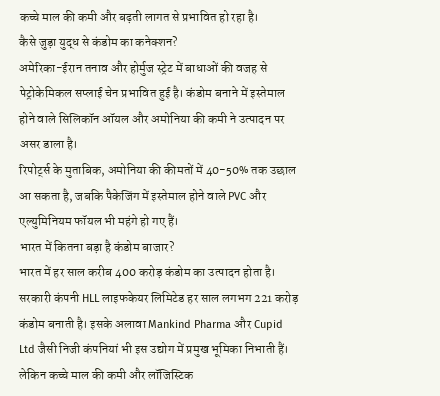कच्चे माल की कमी और बढ़ती लागत से प्रभावित हो रहा है।
कैसे जुड़ा युद्ध से कंडोम का कनेक्शन?
अमेरिका-ईरान तनाव और होर्मुज स्ट्रेट में बाधाओं की वजह से पेट्रोकेमिकल सप्लाई चेन प्रभावित हुई है। कंडोम बनाने में इस्तेमाल होने वाले सिलिकॉन ऑयल और अमोनिया की कमी ने उत्पादन पर असर डाला है।
रिपोर्ट्स के मुताबिक, अमोनिया की कीमतों में 40-50% तक उछाल आ सकता है, जबकि पैकेजिंग में इस्तेमाल होने वाले PVC और एल्युमिनियम फॉयल भी महंगे हो गए हैं।
भारत में कितना बड़ा है कंडोम बाजार?
भारत में हर साल करीब 400 करोड़ कंडोम का उत्पादन होता है। सरकारी कंपनी HLL लाइफकेयर लिमिटेड हर साल लगभग 221 करोड़ कंडोम बनाती है। इसके अलावा Mankind Pharma और Cupid Ltd जैसी निजी कंपनियां भी इस उद्योग में प्रमुख भूमिका निभाती हैं।
लेकिन कच्चे माल की कमी और लॉजिस्टिक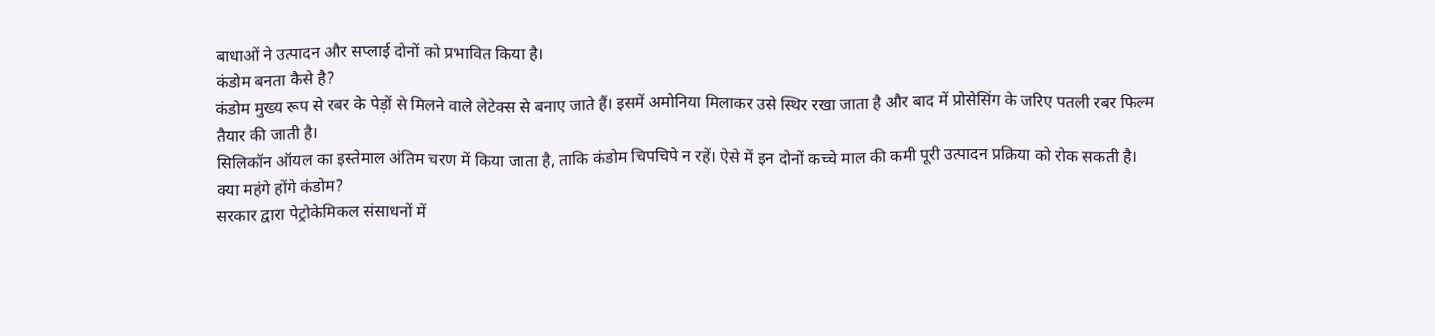बाधाओं ने उत्पादन और सप्लाई दोनों को प्रभावित किया है।
कंडोम बनता कैसे है?
कंडोम मुख्य रूप से रबर के पेड़ों से मिलने वाले लेटेक्स से बनाए जाते हैं। इसमें अमोनिया मिलाकर उसे स्थिर रखा जाता है और बाद में प्रोसेसिंग के जरिए पतली रबर फिल्म तैयार की जाती है।
सिलिकॉन ऑयल का इस्तेमाल अंतिम चरण में किया जाता है, ताकि कंडोम चिपचिपे न रहें। ऐसे में इन दोनों कच्चे माल की कमी पूरी उत्पादन प्रक्रिया को रोक सकती है।
क्या महंगे होंगे कंडोम?
सरकार द्वारा पेट्रोकेमिकल संसाधनों में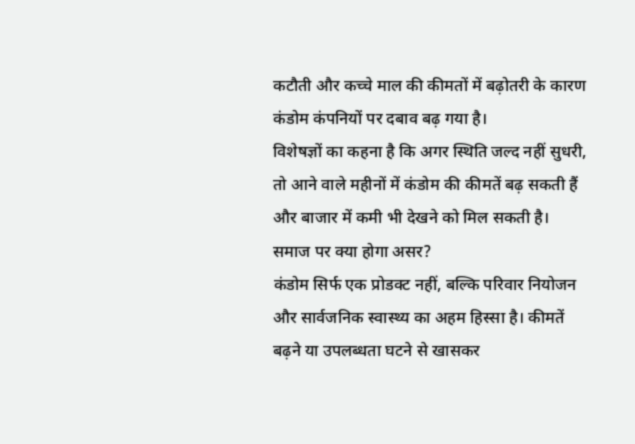कटौती और कच्चे माल की कीमतों में बढ़ोतरी के कारण कंडोम कंपनियों पर दबाव बढ़ गया है।
विशेषज्ञों का कहना है कि अगर स्थिति जल्द नहीं सुधरी, तो आने वाले महीनों में कंडोम की कीमतें बढ़ सकती हैं और बाजार में कमी भी देखने को मिल सकती है।
समाज पर क्या होगा असर?
कंडोम सिर्फ एक प्रोडक्ट नहीं, बल्कि परिवार नियोजन और सार्वजनिक स्वास्थ्य का अहम हिस्सा है। कीमतें बढ़ने या उपलब्धता घटने से खासकर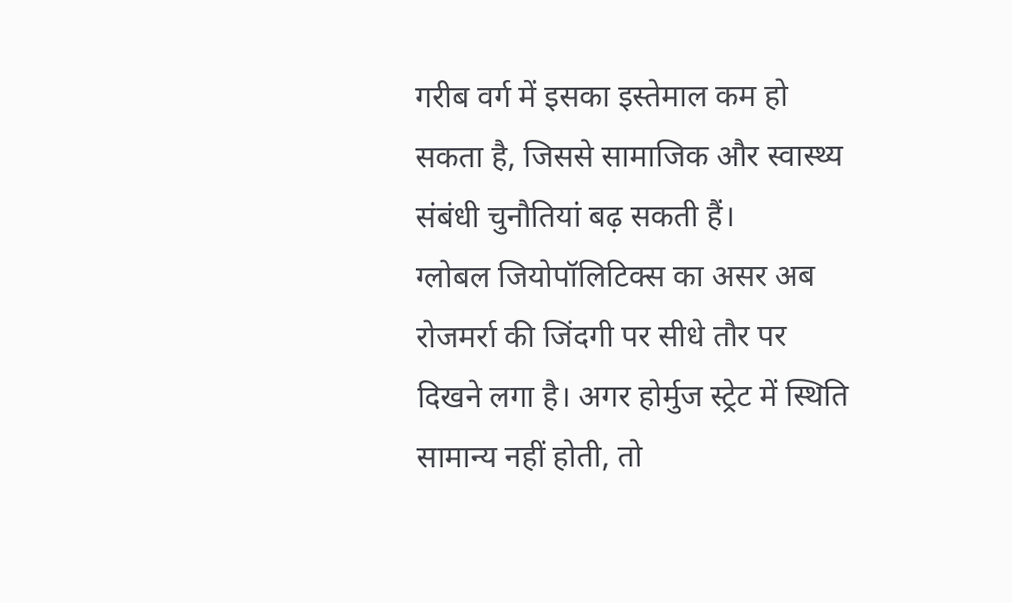गरीब वर्ग में इसका इस्तेमाल कम हो सकता है, जिससे सामाजिक और स्वास्थ्य संबंधी चुनौतियां बढ़ सकती हैं।
ग्लोबल जियोपॉलिटिक्स का असर अब रोजमर्रा की जिंदगी पर सीधे तौर पर दिखने लगा है। अगर होर्मुज स्ट्रेट में स्थिति सामान्य नहीं होती, तो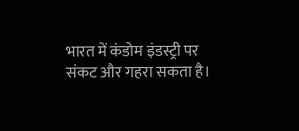भारत में कंडोम इंडस्ट्री पर संकट और गहरा सकता है।